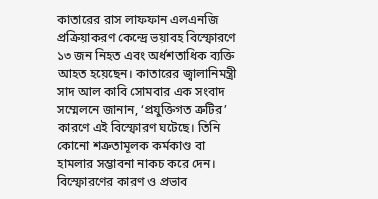কাতারের রাস লাফফান এলএনজি প্রক্রিয়াকরণ কেন্দ্রে ভয়াবহ বিস্ফোরণে ১৩ জন নিহত এবং অর্ধশতাধিক ব্যক্তি আহত হয়েছেন। কাতারের জ্বালানিমন্ত্রী সাদ আল কাবি সোমবার এক সংবাদ সম্মেলনে জানান, ‘প্রযুক্তিগত ত্রুটির’ কারণে এই বিস্ফোরণ ঘটেছে। তিনি কোনো শত্রুতামূলক কর্মকাণ্ড বা হামলার সম্ভাবনা নাকচ করে দেন।
বিস্ফোরণের কারণ ও প্রভাব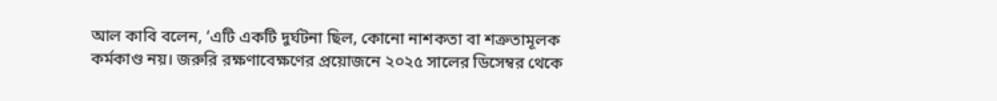আল কাবি বলেন, ‘এটি একটি দুর্ঘটনা ছিল, কোনো নাশকতা বা শত্রুতামূলক কর্মকাণ্ড নয়। জরুরি রক্ষণাবেক্ষণের প্রয়োজনে ২০২৫ সালের ডিসেম্বর থেকে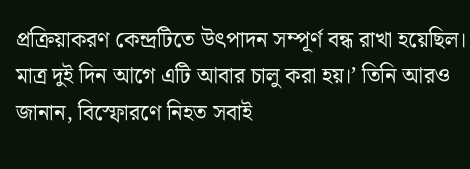প্রক্রিয়াকরণ কেন্দ্রটিতে উৎপাদন সম্পূর্ণ বন্ধ রাখা হয়েছিল। মাত্র দুই দিন আগে এটি আবার চালু করা হয়।’ তিনি আরও জানান, বিস্ফোরণে নিহত সবাই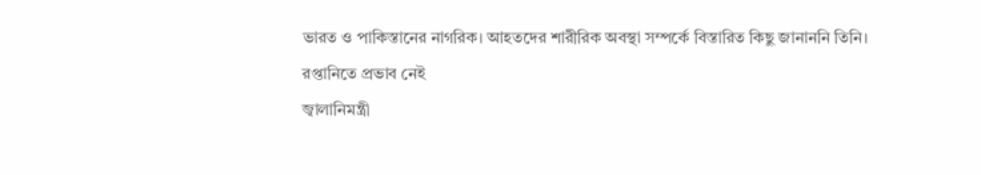ভারত ও পাকিস্তানের নাগরিক। আহতদের শারীরিক অবস্থা সম্পর্কে বিস্তারিত কিছু জানাননি তিনি।
রপ্তানিতে প্রভাব নেই
জ্বালানিমন্ত্রী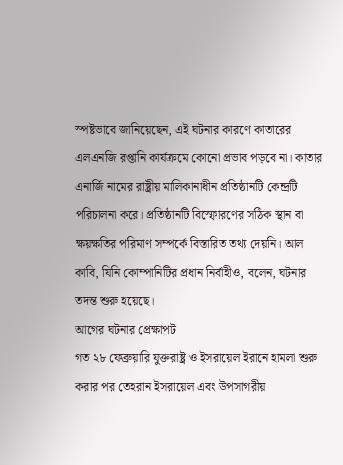স্পষ্টভাবে জানিয়েছেন, এই ঘটনার কারণে কাতারের এলএনজি রপ্তানি কার্যক্রমে কোনো প্রভাব পড়বে না। কাতার এনার্জি নামের রাষ্ট্রীয় মালিকানাধীন প্রতিষ্ঠানটি কেন্দ্রটি পরিচালনা করে। প্রতিষ্ঠানটি বিস্ফোরণের সঠিক স্থান বা ক্ষয়ক্ষতির পরিমাণ সম্পর্কে বিস্তারিত তথ্য দেয়নি। আল কাবি, যিনি কোম্পানিটির প্রধান নির্বাহীও, বলেন, ঘটনার তদন্ত শুরু হয়েছে।
আগের ঘটনার প্রেক্ষাপট
গত ২৮ ফেব্রুয়ারি যুক্তরাষ্ট্র ও ইসরায়েল ইরানে হামলা শুরু করার পর তেহরান ইসরায়েল এবং উপসাগরীয়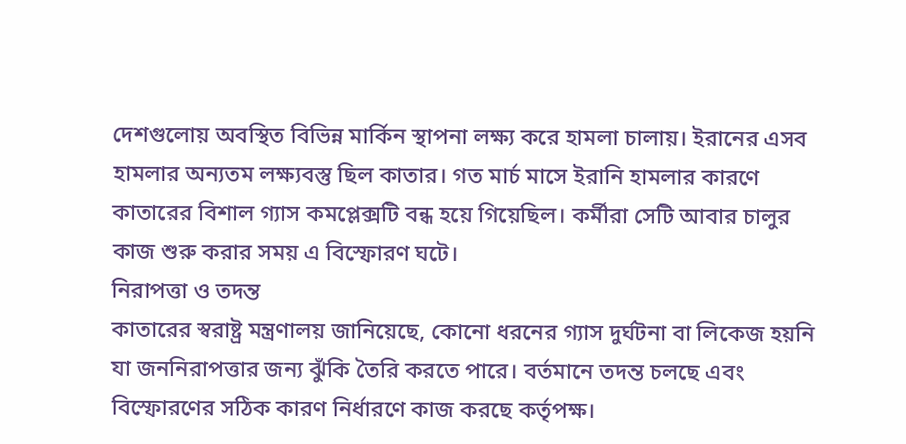দেশগুলোয় অবস্থিত বিভিন্ন মার্কিন স্থাপনা লক্ষ্য করে হামলা চালায়। ইরানের এসব হামলার অন্যতম লক্ষ্যবস্তু ছিল কাতার। গত মার্চ মাসে ইরানি হামলার কারণে কাতারের বিশাল গ্যাস কমপ্লেক্সটি বন্ধ হয়ে গিয়েছিল। কর্মীরা সেটি আবার চালুর কাজ শুরু করার সময় এ বিস্ফোরণ ঘটে।
নিরাপত্তা ও তদন্ত
কাতারের স্বরাষ্ট্র মন্ত্রণালয় জানিয়েছে, কোনো ধরনের গ্যাস দুর্ঘটনা বা লিকেজ হয়নি যা জননিরাপত্তার জন্য ঝুঁকি তৈরি করতে পারে। বর্তমানে তদন্ত চলছে এবং বিস্ফোরণের সঠিক কারণ নির্ধারণে কাজ করছে কর্তৃপক্ষ।